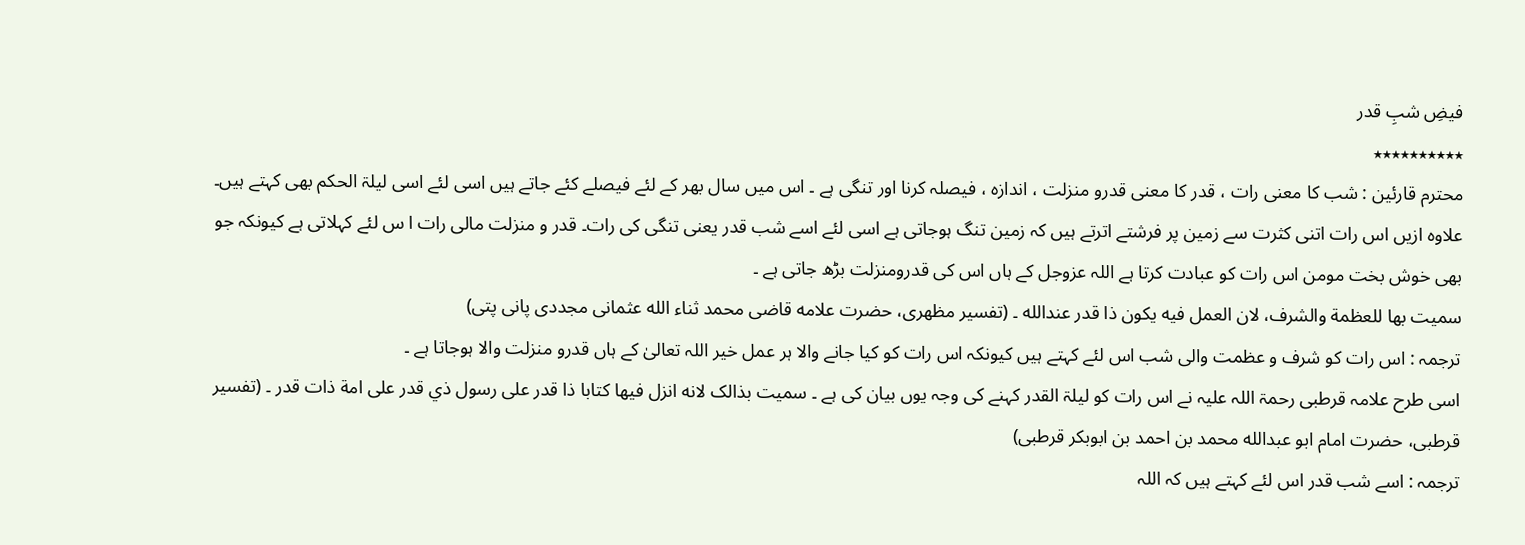فیضِ شبِ قدر
٭٭٭٭٭٭٭٭٭٭
محترم قارئین : شب کا معنی رات ، قدر کا معنی قدرو منزلت ، اندازہ ، فیصلہ کرنا اور تنگی ہے ۔ اس میں سال بھر کے لئے فیصلے کئے جاتے ہیں اسی لئے اسی لیلۃ الحکم بھی کہتے ہیں۔ علاوہ ازیں اس رات اتنی کثرت سے زمین پر فرشتے اترتے ہیں کہ زمین تنگ ہوجاتی ہے اسی لئے اسے شب قدر یعنی تنگی کی رات۔ قدر و منزلت مالی رات ا س لئے کہلاتی ہے کیونکہ جو بھی خوش بخت مومن اس رات کو عبادت کرتا ہے اللہ عزوجل کے ہاں اس کی قدرومنزلت بڑھ جاتی ہے ۔
سميت بها للعظمة والشرف، لان العمل فيه يکون ذا قدر عندالله ۔ (تفسير مظهری، حضرت علامه قاضی محمد ثناء الله عثمانی مجددی پانی پتی)
ترجمہ : اس رات کو شرف و عظمت والی شب اس لئے کہتے ہیں کیونکہ اس رات کو کیا جانے والا ہر عمل خیر اللہ تعالیٰ کے ہاں قدرو منزلت والا ہوجاتا ہے ۔
اسی طرح علامہ قرطبی رحمۃ اللہ علیہ نے اس رات کو لیلۃ القدر کہنے کی وجہ یوں بیان کی ہے ۔ سميت بذالک لانه انزل فيها کتابا ذا قدر علی رسول ذي قدر علی امة ذات قدر ۔ (تفسير قرطبی، حضرت امام ابو عبدالله محمد بن احمد بن ابوبکر قرطبی)
ترجمہ : اسے شب قدر اس لئے کہتے ہیں کہ اللہ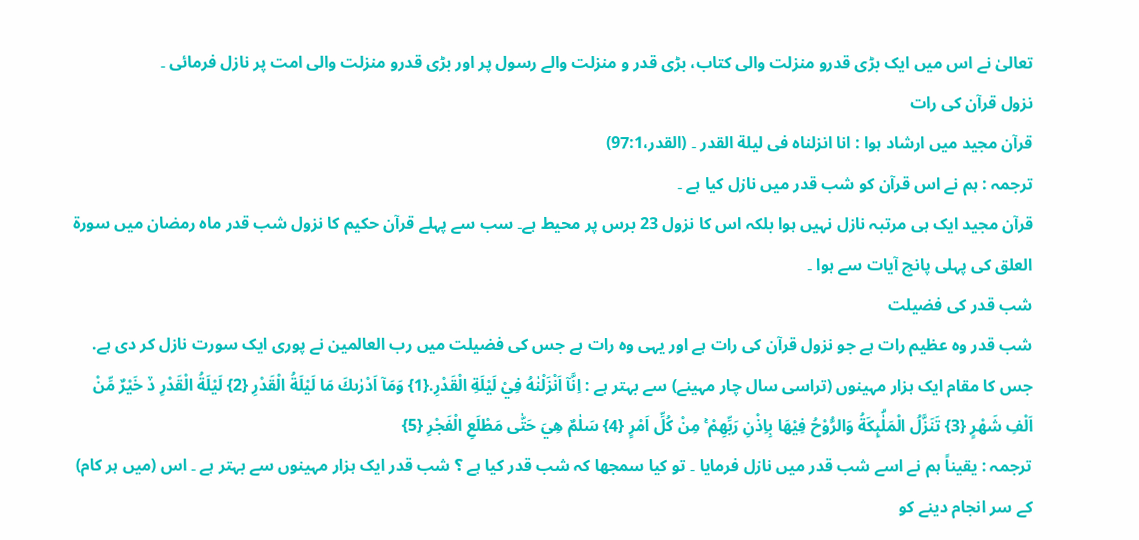تعالیٰ نے اس میں ایک بڑی قدرو منزلت والی کتاب، بڑی قدر و منزلت والے رسول پر اور بڑی قدرو منزلت والی امت پر نازل فرمائی ۔
نزول قرآن کی رات
قرآن مجید میں ارشاد ہوا : انا انزلناه فی ليلة القدر ۔ (القدر،97:1)
ترجمہ : ہم نے اس قرآن کو شب قدر میں نازل کیا ہے ۔
قرآن مجید ایک ہی مرتبہ نازل نہیں ہوا بلکہ اس کا نزول 23 برس پر محیط ہے۔ سب سے پہلے قرآن حکیم کا نزول شب قدر ماہ رمضان میں سورۃ العلق کی پہلی پانچ آیات سے ہوا ۔
شب قدر کی فضیلت
شب قدر وہ عظیم رات ہے جو نزول قرآن کی رات ہے اور یہی وہ رات ہے جس کی فضیلت میں رب العالمین نے پوری ایک سورت نازل کر دی ہے. جس کا مقام ایک ہزار مہینوں (تراسی سال چار مہینے) سے بہتر ہے : اِنَّآ اَنْزَلْنٰهُ فِيْ لَيْلَةِ الْقَدْرِ.{1} وَمَآ اَدْرٰىكَ مَا لَيْلَةُ الْقَدْرِ {2} لَيْلَةُ الْقَدْرِ ڏ خَيْرٌ مِّنْ اَلْفِ شَهْرٍ {3} تَنَزَّلُ الْمَلٰۗىِٕكَةُ وَالرُّوْحُ فِيْهَا بِاِذْنِ رَبِّهِمْ ۚ مِنْ كُلِّ اَمْرٍ {4} سَلٰمٌ هِيَ حَتّٰى مَطْلَعِ الْفَجْرِ {5}
ترجمہ : یقیناً ہم نے اسے شب قدر میں نازل فرمایا ۔ تو کیا سمجھا کہ شب قدر کیا ہے ؟ شب قدر ایک ہزار مہینوں سے بہتر ہے ۔ اس (میں ہر کام) کے سر انجام دینے کو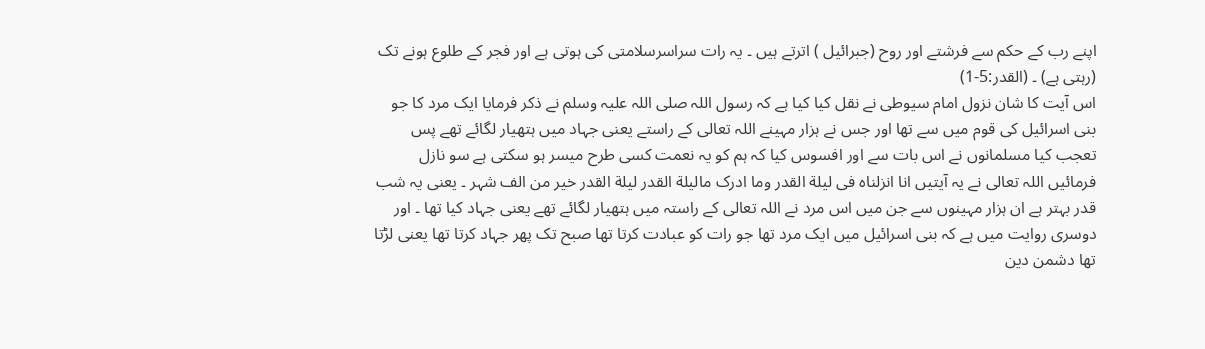اپنے رب کے حکم سے فرشتے اور روح (جبرائیل ) اترتے ہیں ۔ یہ رات سراسرسلامتی کی ہوتی ہے اور فجر کے طلوع ہونے تک (رہتی ہے) ۔ (القدر:5-1)
اس آيت کا شان نزول امام سيوطى نے نقل كيا کيا ہے کہ رسول اللہ صلى اللہ عليہ وسلم نے ذکر فرمايا ايک مرد کا جو بنى اسرائيل کى قوم ميں سے تھا اور جس نے ہزار مہينے اللہ تعالى کے راستے يعنى جہاد ميں ہتھيار لگائے تھے پس تعجب کيا مسلمانوں نے اس بات سے اور افسوس کيا کہ ہم کو يہ نعمت کسى طرح ميسر ہو سکتى ہے سو نازل فرمائيں اللہ تعالى نے يہ آيتيں انا انزلناہ فى ليلة القدر وما ادرک ماليلة القدر ليلة القدر خير من الف شہر ۔ يعنى يہ شب قدر بہتر ہے ان ہزار مہينوں سے جن ميں اس مرد نے اللہ تعالى کے راستہ ميں ہتھيار لگائے تھے يعنى جہاد کيا تھا ۔ اور دوسرى روايت ميں ہے کہ بنى اسرائيل ميں ايک مرد تھا جو رات کو عبادت کرتا تھا صبح تک پھر جہاد کرتا تھا يعنى لڑتا تھا دشمن دين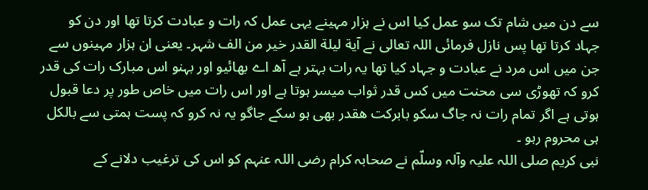سے دن ميں شام تک سو عمل کيا اس نے ہزار مہينے يہى عمل کہ رات و عبادت کرتا تھا اور دن کو جہاد کرتا تھا پس نازل فرمائى اللہ تعالى نے آیة ليلة القدر خير من الف شہر۔ يعنى ان ہزار مہينوں سے جن ميں اس مرد نے عبادت و جہاد کيا تھا يہ رات بہتر ہے آھ اے بھائيو اور بہنو اس مبارک رات کى قدر کرو کہ تھوڑى سى محنت ميں کس قدر ثواب ميسر ہوتا ہے اور اس رات ميں خاص طور پر دعا قبول ہوتى ہے اگر تمام رات نہ جاگ سکو بابرکت هقدر بھى ہو سکے جاگو يہ نہ کرو کہ پست ہمتى سے بالکل ہى محروم رہو ۔
نبی کریم صلی اللہ علیہ وآلہ وسلّم نے صحابہ کرام رضی اللہ عنہم کو اس کی ترغیب دلانے کے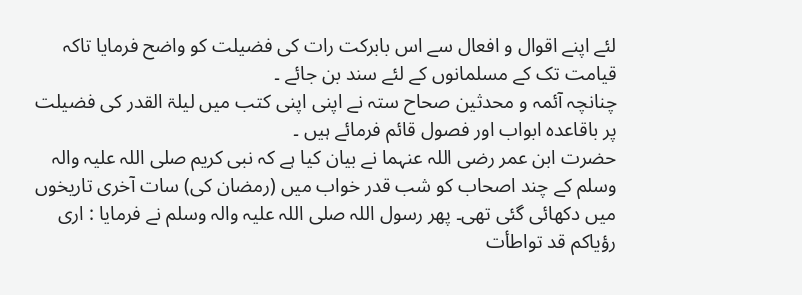لئے اپنے اقوال و افعال سے اس بابرکت رات کی فضیلت کو واضح فرمایا تاکہ قیامت تک کے مسلمانوں کے لئے سند بن جائے ۔
چنانچہ آئمہ و محدثین صحاح ستہ نے اپنی اپنی کتب میں لیلۃ القدر کی فضیلت پر باقاعدہ ابواب اور فصول قائم فرمائے ہیں ۔
حضرت ابن عمر رضی اللہ عنہما نے بیان کیا ہے کہ نبی کریم صلی اللہ علیہ والہ وسلم کے چند اصحاب کو شب قدر خواب میں (رمضان کی) سات آخری تاریخوں میں دکھائی گئی تھی۔ پھر رسول اللہ صلی اللہ علیہ والہ وسلم نے فرمایا : اری رؤياکم قد تواطأت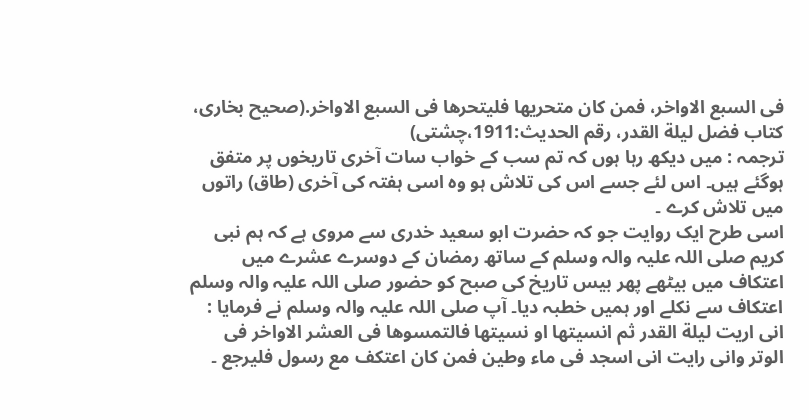فی السبع الاواخر، فمن کان متحريها فليتحرها فی السبع الاواخر.(صحيح بخاری، کتاب فضل ليلة القدر، رقم الحديث:1911،چشتی)
ترجمہ : میں دیکھ رہا ہوں کہ تم سب کے خواب سات آخری تاریخوں پر متفق ہوگئے ہیں۔ اس لئے جسے اس کی تلاش ہو وہ اسی ہفتہ کی آخری (طاق) راتوں میں تلاش کرے ۔
اسی طرح ایک روایت جو کہ حضرت ابو سعید خدری سے مروی ہے کہ ہم نبی کریم صلی اللہ علیہ والہ وسلم کے ساتھ رمضان کے دوسرے عشرے میں اعتکاف میں بیٹھے پھر بیس تاریخ کی صبح کو حضور صلی اللہ علیہ والہ وسلم اعتکاف سے نکلے اور ہمیں خطبہ دیا۔ آپ صلی اللہ علیہ والہ وسلم نے فرمایا : انی اريت ليلة القدر ثم انسيتها او نسيتها فالتمسوها فی العشر الاواخر فی الوتر وانی رايت انی اسجد فی ماء وطين فمن کان اعتکف مع رسول فليرجع ۔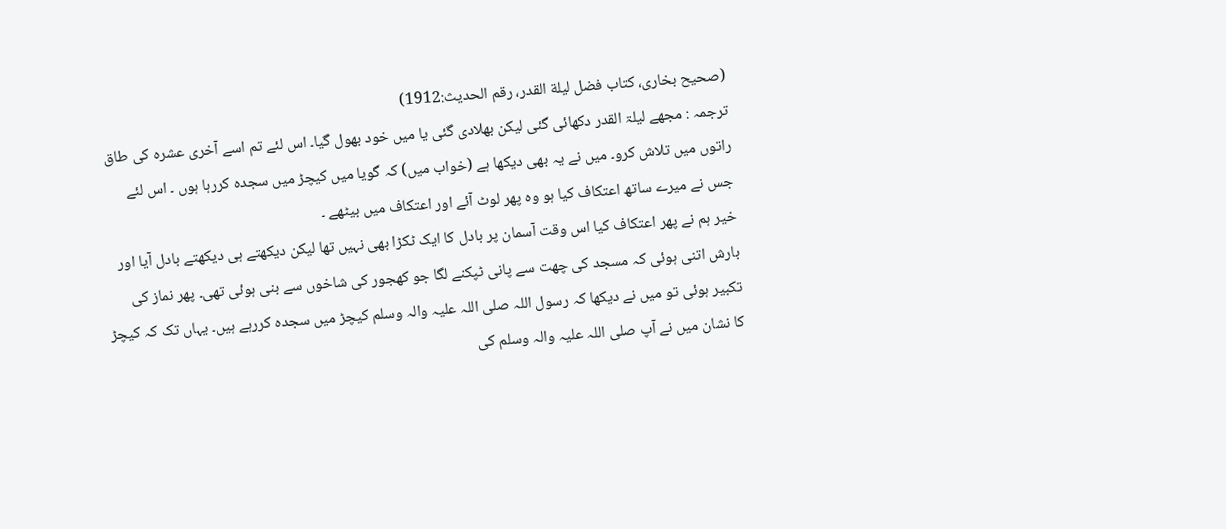(صحيح بخاری، کتاب فضل ليلة القدر، رقم الحديث:1912)
ترجمہ : مجھے لیلۃ القدر دکھائی گئی لیکن بھلادی گئی یا میں خود بھول گیا۔ اس لئے تم اسے آخری عشرہ کی طاق راتوں میں تلاش کرو۔ میں نے یہ بھی دیکھا ہے (خواب میں) کہ گویا میں کیچڑ میں سجدہ کررہا ہوں ۔ اس لئے جس نے میرے ساتھ اعتکاف کیا ہو وہ پھر لوٹ آئے اور اعتکاف میں بیٹھے ۔
خیر ہم نے پھر اعتکاف کیا اس وقت آسمان پر بادل کا ایک ٹکڑا بھی نہیں تھا لیکن دیکھتے ہی دیکھتے بادل آیا اور بارش اتنی ہوئی کہ مسجد کی چھت سے پانی ٹپکنے لگا جو کھجور کی شاخوں سے بنی ہوئی تھی۔ پھر نماز کی تکبیر ہوئی تو میں نے دیکھا کہ رسول اللہ صلی اللہ علیہ والہ وسلم کیچڑ میں سجدہ کررہے ہیں۔ یہاں تک کہ کیچڑ کا نشان میں نے آپ صلی اللہ علیہ والہ وسلم کی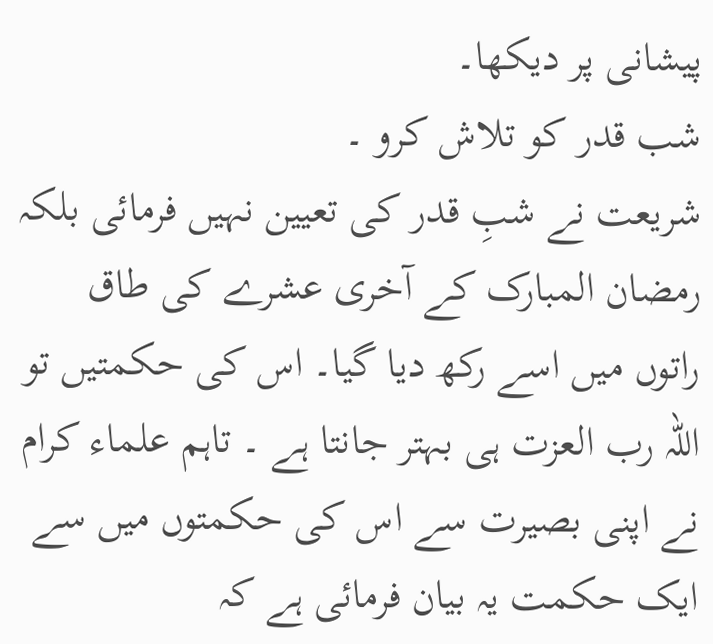پیشانی پر دیکھا۔
شب قدر کو تلاش کرو ۔
شریعت نے شبِ قدر کی تعیین نہیں فرمائی بلکہ رمضان المبارک کے آخری عشرے کی طاق راتوں میں اسے رکھ دیا گیا۔ اس کی حکمتیں تو اللہ رب العزت ہی بہتر جانتا ہے ۔ تاہم علماء کرام نے اپنی بصیرت سے اس کی حکمتوں میں سے ایک حکمت یہ بیان فرمائی ہے کہ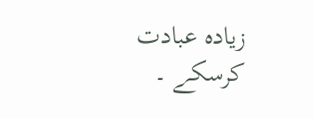زیادہ عبادت کرسکے ۔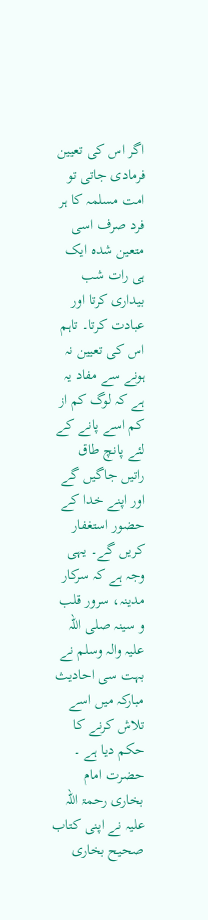اگر اس کی تعیین فرمادی جاتی تو امت مسلمہ کا ہر فرد صرف اسی متعین شدہ ایک ہی رات شب بیداری کرتا اور عبادت کرتا۔ تاہم اس کی تعیین نہ ہونے سے مفاد یہ ہے کہ لوگ کم از کم اسے پانے کے لئے پانچ طاق راتیں جاگیں گے اور اپنے خدا کے حضور استغفار کریں گے۔ یہی وجہ ہے کہ سرکار مدینہ، سرور قلب و سینہ صلی اللہ علیہ والہ وسلم نے بہت سی احادیث مبارکہ میں اسے تلاش کرنے کا حکم دیا ہے ۔
حضرت امام بخاری رحمۃ اللہ علیہ نے اپنی کتاب صحیح بخاری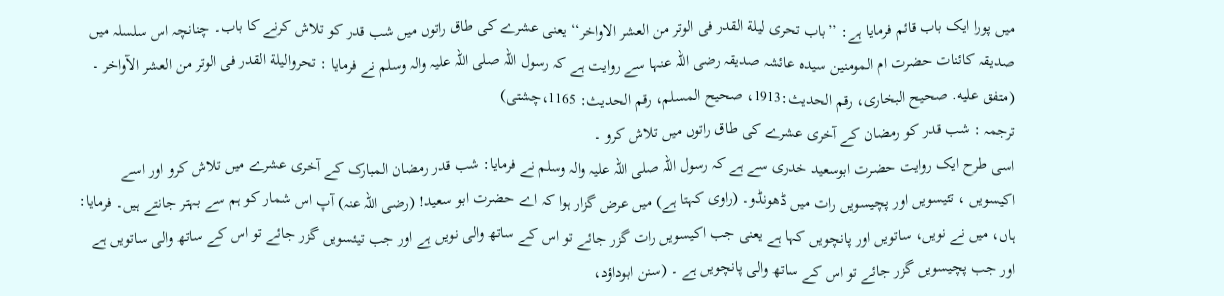میں پورا ایک باب قائم فرمایا ہے: ’’باب تحری ليلة القدر فی الوتر من العشر الاواخر‘‘ یعنی عشرے کی طاق راتوں میں شب قدر کو تلاش کرنے کا باب۔ چنانچہ اس سلسلہ میں صدیقہ کائنات حضرت ام المومنین سیدہ عائشہ صدیقہ رضی اللہ عنہا سے روایت ہے کہ رسول اللہ صلی اللہ علیہ والہ وسلم نے فرمایا : تحرواليلة القدر فی الوتر من العشر الآواخر ۔ (متفق عليه. صحيح البخاری، رقم الحديث:1913، صحيح المسلم، رقم الحديث: 1165،چشتی)
ترجمہ : شب قدر کو رمضان کے آخری عشرے کی طاق راتوں میں تلاش کرو ۔
اسی طرح ایک روایت حضرت ابوسعید خدری سے ہے کہ رسول اللہ صلی اللہ علیہ والہ وسلم نے فرمایا: شب قدر رمضان المبارک کے آخری عشرے میں تلاش کرو اور اسے اکیسویں ، تئیسویں اور پچیسویں رات میں ڈھونڈو۔ (راوی کہتا ہے) میں عرض گزار ہوا کہ اے حضرت ابو سعید! (رضی اللہ عنہ) آپ اس شمار کو ہم سے بہتر جانتے ہیں۔ فرمایا: ہاں، میں نے نویں، ساتویں اور پانچویں کہا ہے یعنی جب اکیسویں رات گزر جائے تو اس کے ساتھ والی نویں ہے اور جب تیئسویں گزر جائے تو اس کے ساتھ والی ساتویں ہے اور جب پچیسویں گزر جائے تو اس کے ساتھ والی پانچویں ہے ۔ (سنن ابوداؤد،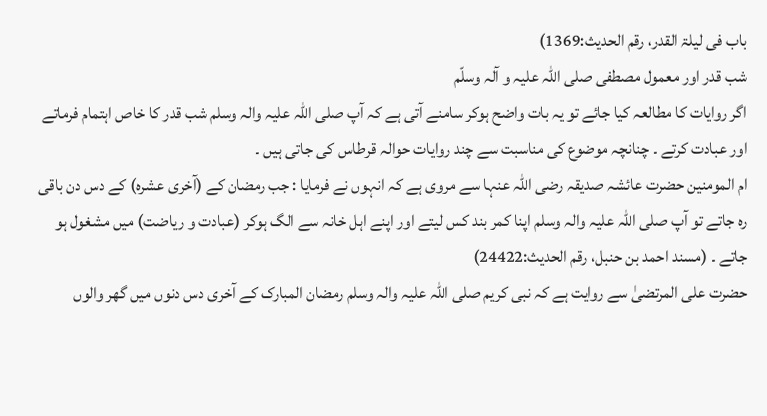باب فی لیلۃ القدر، رقم الحدیث:1369)
شب قدر اور معمول مصطفی صلی اللہ علیہ و آلہ وسلّم
اگر روایات کا مطالعہ کیا جائے تو یہ بات واضح ہوکر سامنے آتی ہے کہ آپ صلی اللہ علیہ والہ وسلم شب قدر کا خاص اہتمام فرماتے اور عبادت کرتے ۔ چنانچہ موضوع کی مناسبت سے چند روایات حوالہ قرطاس کی جاتی ہیں ۔
ام المومنین حضرت عائشہ صدیقہ رضی اللہ عنہا سے مروی ہے کہ انہوں نے فرمایا : جب رمضان کے (آخری عشرہ) کے دس دن باقی رہ جاتے تو آپ صلی اللہ علیہ والہ وسلم اپنا کمر بند کس لیتے اور اپنے اہل خانہ سے الگ ہوکر (عبادت و ریاضت) میں مشغول ہو جاتے ۔ (مسند احمد بن حنبل، رقم الحدیث:24422)
حضرت علی المرتضیٰ سے روایت ہے کہ نبی کریم صلی اللہ علیہ والہ وسلم رمضان المبارک کے آخری دس دنوں میں گھر والوں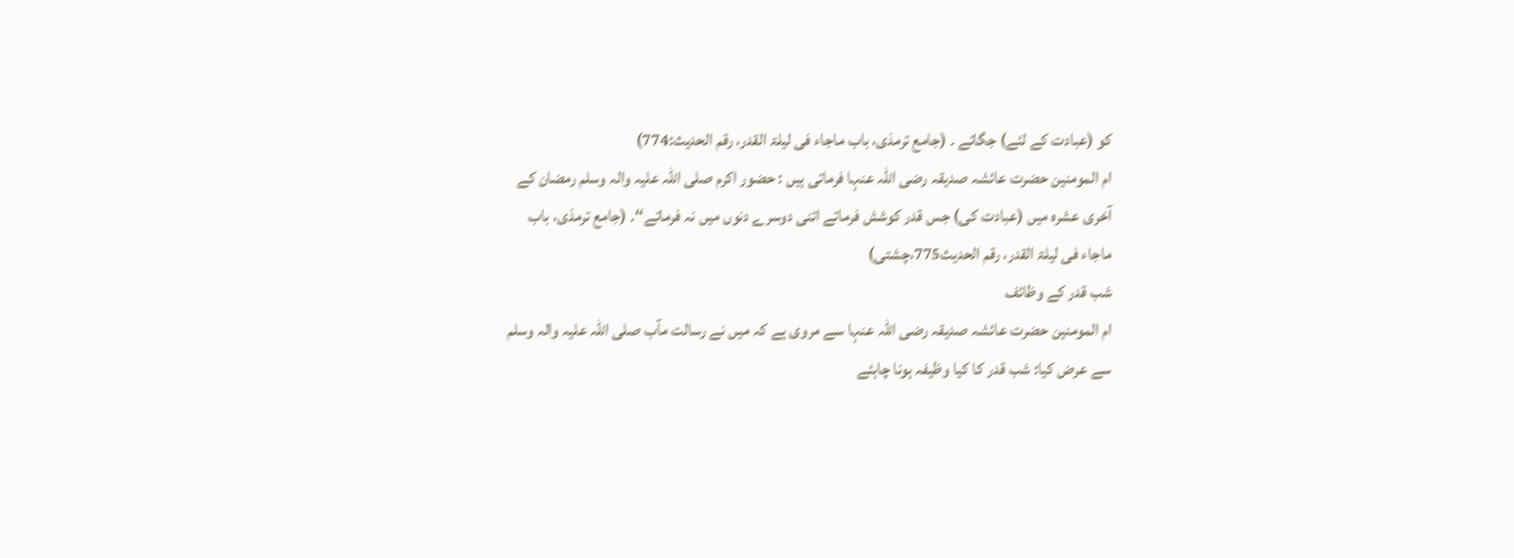کو (عبادت کے لئے) جگاتے ۔ (جامع ترمذی، باب ماجاء فی لیلۃ القدر، رقم الحدیث:774)
ام المومنین حضرت عائشہ صدیقہ رضی اللہ عنہا فرماتی ہیں : حضور اکرم صلی اللہ علیہ والہ وسلم رمضان کے آخری عشرہ میں (عبادت کی) جس قدر کوشش فرماتے اتنی دوسرے دنوں میں نہ فرماتے‘‘۔ (جامع ترمذی، باب ماجاء فی لیلۃ القدر، رقم الحدیث775،چشتی)
شب قدر کے وظائف
ام المومنین حضرت عائشہ صدیقہ رضی اللہ عنہا سے مروی ہے کہ میں نے رسالت مآب صلی اللہ علیہ والہ وسلم سے عرض کیا: شب قدر کا کیا وظیفہ ہونا چاہئے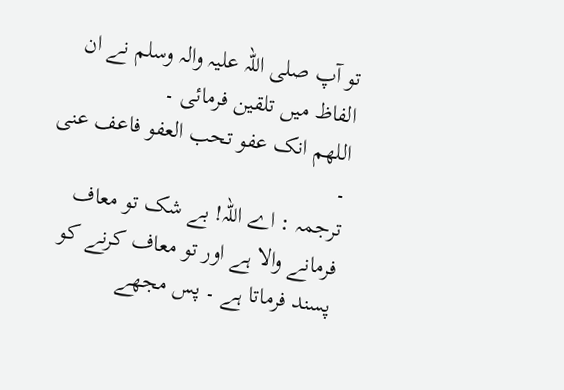تو آپ صلی اللہ علیہ والہ وسلم نے ان الفاظ میں تلقین فرمائی ۔
اللهم انک عفو تحب العفو فاعف عنی ۔
ترجمہ : اے اللہ! بے شک تو معاف فرمانے والا ہے اور تو معاف کرنے کو پسند فرماتا ہے ۔ پس مجھے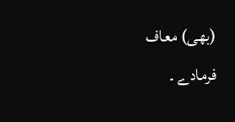(بھی) معاف فرمادے ۔